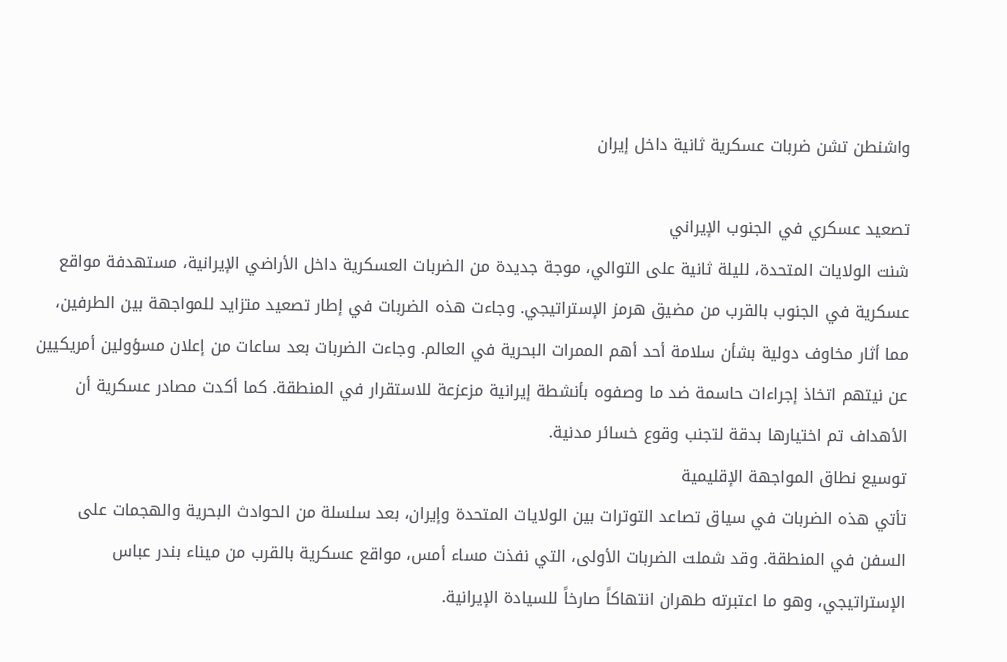واشنطن تشن ضربات عسكرية ثانية داخل إيران

تصعيد عسكري في الجنوب الإيراني
شنت الولايات المتحدة، لليلة ثانية على التوالي، موجة جديدة من الضربات العسكرية داخل الأراضي الإيرانية، مستهدفة مواقع عسكرية في الجنوب بالقرب من مضيق هرمز الإستراتيجي. وجاءت هذه الضربات في إطار تصعيد متزايد للمواجهة بين الطرفين، مما أثار مخاوف دولية بشأن سلامة أحد أهم الممرات البحرية في العالم. وجاءت الضربات بعد ساعات من إعلان مسؤولين أمريكيين عن نيتهم اتخاذ إجراءات حاسمة ضد ما وصفوه بأنشطة إيرانية مزعزعة للاستقرار في المنطقة. كما أكدت مصادر عسكرية أن الأهداف تم اختيارها بدقة لتجنب وقوع خسائر مدنية.
توسيع نطاق المواجهة الإقليمية
تأتي هذه الضربات في سياق تصاعد التوترات بين الولايات المتحدة وإيران، بعد سلسلة من الحوادث البحرية والهجمات على السفن في المنطقة. وقد شملت الضربات الأولى، التي نفذت مساء أمس، مواقع عسكرية بالقرب من ميناء بندر عباس الإستراتيجي، وهو ما اعتبرته طهران انتهاكاً صارخاً للسيادة الإيرانية.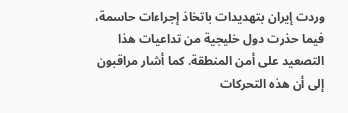وردت إيران بتهديدات باتخاذ إجراءات حاسمة، فيما حذرت دول خليجية من تداعيات هذا التصعيد على أمن المنطقة. كما أشار مراقبون إلى أن هذه التحركات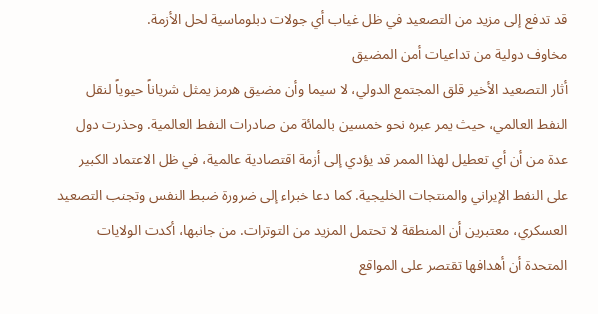قد تدفع إلى مزيد من التصعيد في ظل غياب أي جولات دبلوماسية لحل الأزمة.
مخاوف دولية من تداعيات أمن المضيق
أثار التصعيد الأخير قلق المجتمع الدولي، لا سيما وأن مضيق هرمز يمثل شرياناً حيوياً لنقل النفط العالمي، حيث يمر عبره نحو خمسين بالمائة من صادرات النفط العالمية. وحذرت دول عدة من أن أي تعطيل لهذا الممر قد يؤدي إلى أزمة اقتصادية عالمية، في ظل الاعتماد الكبير على النفط الإيراني والمنتجات الخليجية. كما دعا خبراء إلى ضرورة ضبط النفس وتجنب التصعيد العسكري، معتبرين أن المنطقة لا تحتمل المزيد من التوترات. من جانبها، أكدت الولايات المتحدة أن أهدافها تقتصر على المواقع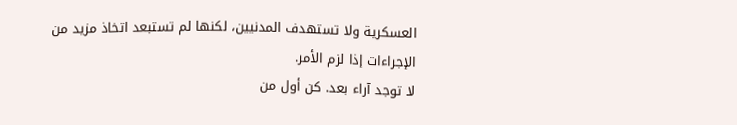العسكرية ولا تستهدف المدنيين، لكنها لم تستبعد اتخاذ مزيد من الإجراءات إذا لزم الأمر.
لا توجد آراء بعد. كن أول من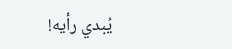يُبدي رأيه!